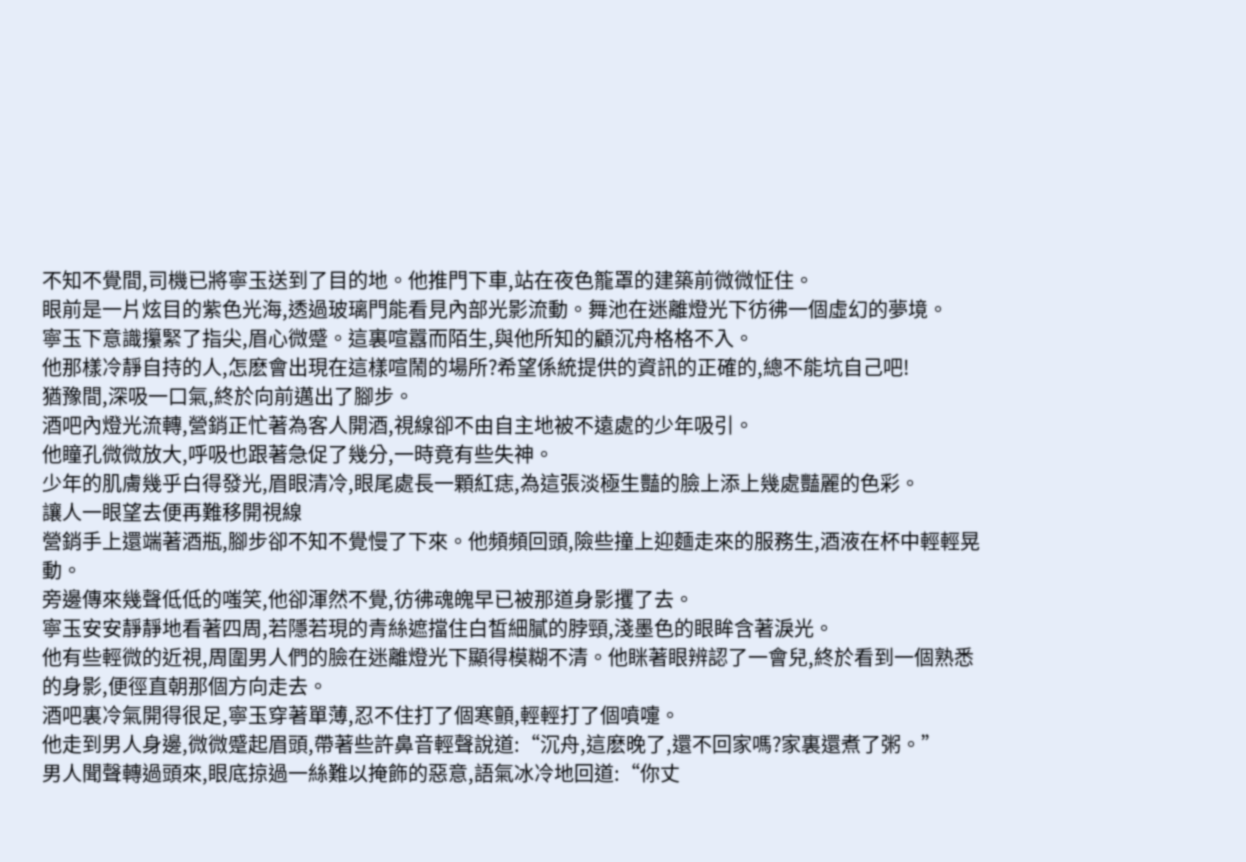不知不覺間,司機已將寧玉送到了目的地。他推門下車,站在夜色籠罩的建築前微微怔住。
眼前是一片炫目的紫色光海,透過玻璃門能看見內部光影流動。舞池在迷離燈光下彷彿一個虛幻的夢境。
寧玉下意識攥緊了指尖,眉心微蹙。這裏喧囂而陌生,與他所知的顧沉舟格格不入。
他那樣冷靜自持的人,怎麽會出現在這樣喧鬧的場所?希望係統提供的資訊的正確的,總不能坑自己吧!
猶豫間,深吸一口氣,終於向前邁出了腳步。
酒吧內燈光流轉,營銷正忙著為客人開酒,視線卻不由自主地被不遠處的少年吸引。
他瞳孔微微放大,呼吸也跟著急促了幾分,一時竟有些失神。
少年的肌膚幾乎白得發光,眉眼清冷,眼尾處長一顆紅痣,為這張淡極生豔的臉上添上幾處豔麗的色彩。
讓人一眼望去便再難移開視線
營銷手上還端著酒瓶,腳步卻不知不覺慢了下來。他頻頻回頭,險些撞上迎麵走來的服務生,酒液在杯中輕輕晃動。
旁邊傳來幾聲低低的嗤笑,他卻渾然不覺,彷彿魂魄早已被那道身影攫了去。
寧玉安安靜靜地看著四周,若隱若現的青絲遮擋住白皙細膩的脖頸,淺墨色的眼眸含著淚光。
他有些輕微的近視,周圍男人們的臉在迷離燈光下顯得模糊不清。他眯著眼辨認了一會兒,終於看到一個熟悉的身影,便徑直朝那個方向走去。
酒吧裏冷氣開得很足,寧玉穿著單薄,忍不住打了個寒顫,輕輕打了個噴嚏。
他走到男人身邊,微微蹙起眉頭,帶著些許鼻音輕聲說道:“沉舟,這麽晚了,還不回家嗎?家裏還煮了粥。”
男人聞聲轉過頭來,眼底掠過一絲難以掩飾的惡意,語氣冰冷地回道:“你丈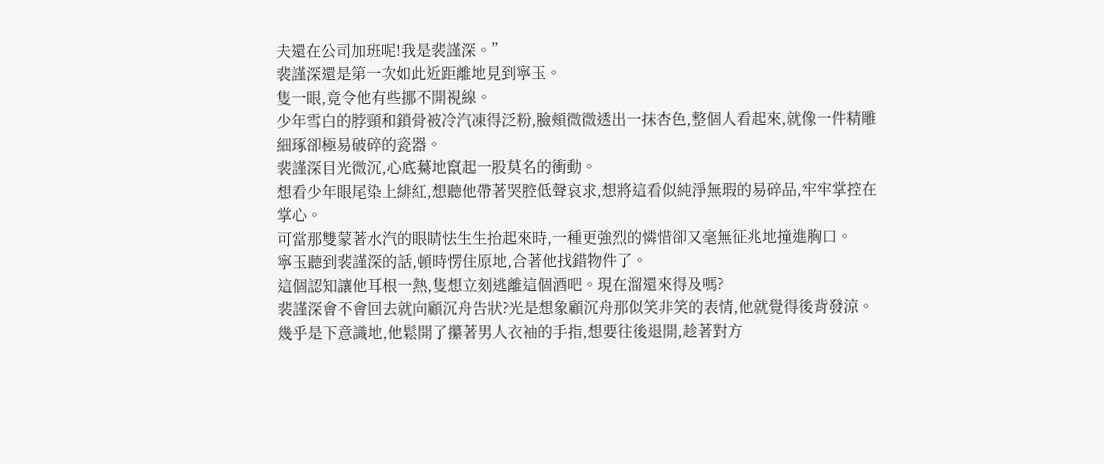夫還在公司加班呢!我是裴謹深。”
裴謹深還是第一次如此近距離地見到寧玉。
隻一眼,竟令他有些挪不開視線。
少年雪白的脖頸和鎖骨被冷汽凍得泛粉,臉頰微微透出一抹杏色,整個人看起來,就像一件精雕細琢卻極易破碎的瓷器。
裴謹深目光微沉,心底驀地竄起一股莫名的衝動。
想看少年眼尾染上緋紅,想聽他帶著哭腔低聲哀求,想將這看似純淨無瑕的易碎品,牢牢掌控在掌心。
可當那雙蒙著水汽的眼睛怯生生抬起來時,一種更強烈的憐惜卻又毫無征兆地撞進胸口。
寧玉聽到裴謹深的話,頓時愣住原地,合著他找錯物件了。
這個認知讓他耳根一熱,隻想立刻逃離這個酒吧。現在溜還來得及嗎?
裴謹深會不會回去就向顧沉舟告狀?光是想象顧沉舟那似笑非笑的表情,他就覺得後背發涼。
幾乎是下意識地,他鬆開了攥著男人衣袖的手指,想要往後退開,趁著對方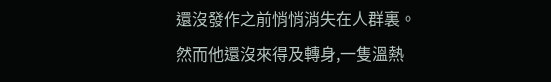還沒發作之前悄悄消失在人群裏。
然而他還沒來得及轉身,一隻溫熱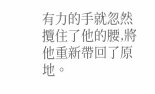有力的手就忽然攬住了他的腰,將他重新帶回了原地。